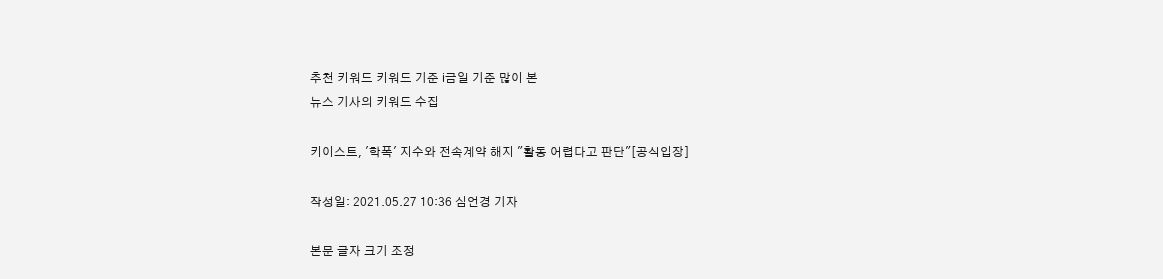추천 키워드 키워드 기준 i금일 기준 많이 본
뉴스 기사의 키워드 수집

키이스트, '학폭' 지수와 전속계약 해지 "활동 어렵다고 판단"[공식입장]

작성일: 2021.05.27 10:36 심언경 기자

본문 글자 크기 조정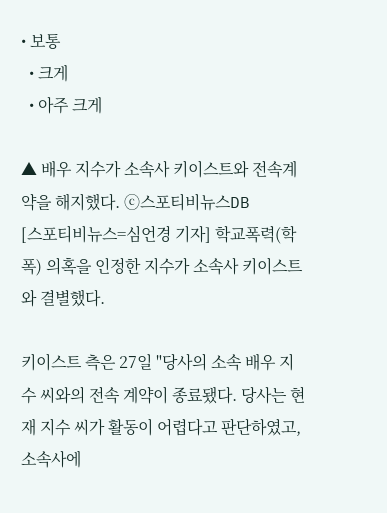• 보통
  • 크게
  • 아주 크게

▲ 배우 지수가 소속사 키이스트와 전속계약을 해지했다. ⓒ스포티비뉴스DB
[스포티비뉴스=심언경 기자] 학교폭력(학폭) 의혹을 인정한 지수가 소속사 키이스트와 결별했다.

키이스트 측은 27일 "당사의 소속 배우 지수 씨와의 전속 계약이 종료됐다. 당사는 현재 지수 씨가 활동이 어렵다고 판단하였고, 소속사에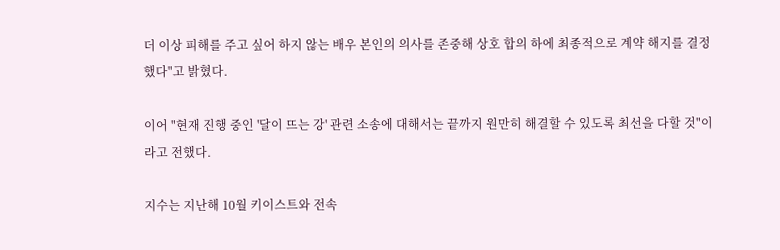더 이상 피해를 주고 싶어 하지 않는 배우 본인의 의사를 존중해 상호 합의 하에 최종적으로 계약 해지를 결정했다"고 밝혔다.

이어 "현재 진행 중인 '달이 뜨는 강' 관련 소송에 대해서는 끝까지 원만히 해결할 수 있도록 최선을 다할 것"이라고 전했다.

지수는 지난해 10월 키이스트와 전속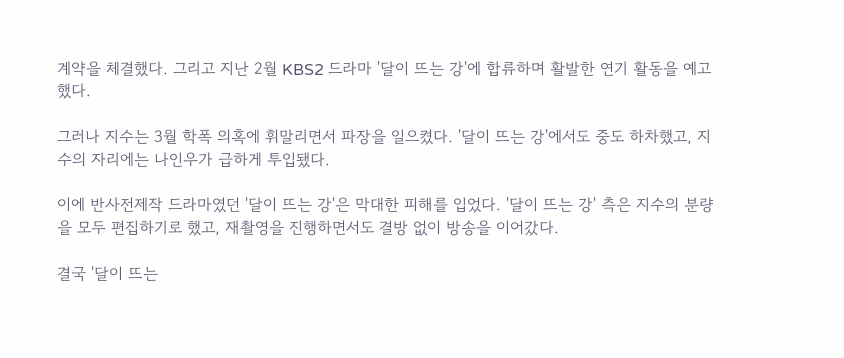계약을 체결했다. 그리고 지난 2월 KBS2 드라마 '달이 뜨는 강'에 합류하며 활발한 연기 활동을 예고했다.

그러나 지수는 3월 학폭 의혹에 휘말리면서 파장을 일으켰다. '달이 뜨는 강'에서도 중도 하차했고, 지수의 자리에는 나인우가 급하게 투입됐다.

이에 반사전제작 드라마였던 '달이 뜨는 강'은 막대한 피해를 입었다. '달이 뜨는 강' 측은 지수의 분량을 모두 편집하기로 했고, 재촬영을 진행하면서도 결방 없이 방송을 이어갔다.

결국 '달이 뜨는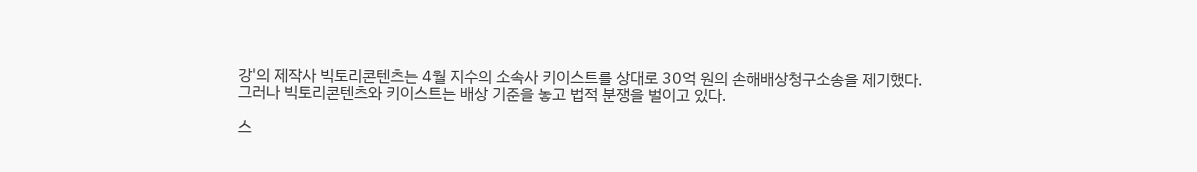강'의 제작사 빅토리콘텐츠는 4월 지수의 소속사 키이스트를 상대로 30억 원의 손해배상청구소송을 제기했다. 그러나 빅토리콘텐츠와 키이스트는 배상 기준을 놓고 법적 분쟁을 벌이고 있다.

스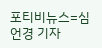포티비뉴스=심언경 기자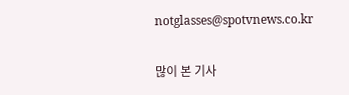notglasses@spotvnews.co.kr

많이 본 기사